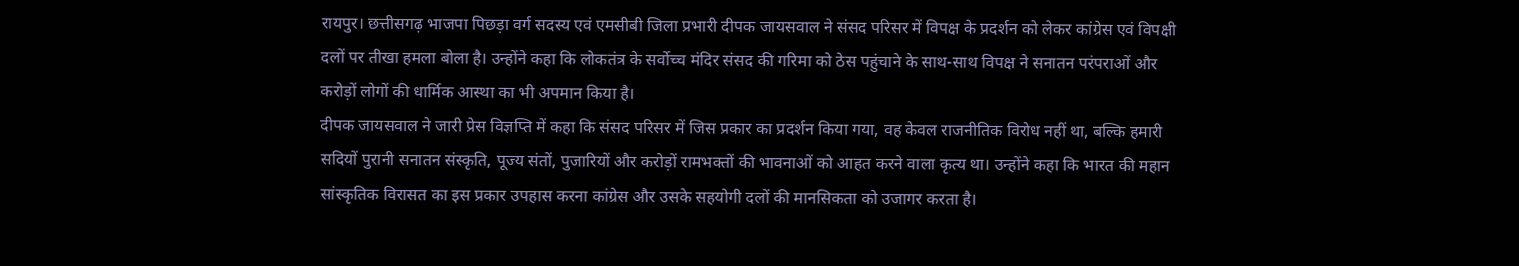रायपुर। छत्तीसगढ़ भाजपा पिछड़ा वर्ग सदस्य एवं एमसीबी जिला प्रभारी दीपक जायसवाल ने संसद परिसर में विपक्ष के प्रदर्शन को लेकर कांग्रेस एवं विपक्षी दलों पर तीखा हमला बोला है। उन्होंने कहा कि लोकतंत्र के सर्वोच्च मंदिर संसद की गरिमा को ठेस पहुंचाने के साथ-साथ विपक्ष ने सनातन परंपराओं और करोड़ों लोगों की धार्मिक आस्था का भी अपमान किया है।
दीपक जायसवाल ने जारी प्रेस विज्ञप्ति में कहा कि संसद परिसर में जिस प्रकार का प्रदर्शन किया गया, वह केवल राजनीतिक विरोध नहीं था, बल्कि हमारी सदियों पुरानी सनातन संस्कृति, पूज्य संतों, पुजारियों और करोड़ों रामभक्तों की भावनाओं को आहत करने वाला कृत्य था। उन्होंने कहा कि भारत की महान सांस्कृतिक विरासत का इस प्रकार उपहास करना कांग्रेस और उसके सहयोगी दलों की मानसिकता को उजागर करता है।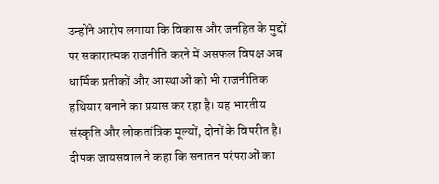उन्होंने आरोप लगाया कि विकास और जनहित के मुद्दों पर सकारात्मक राजनीति करने में असफल विपक्ष अब धार्मिक प्रतीकों और आस्थाओं को भी राजनीतिक हथियार बनाने का प्रयास कर रहा है। यह भारतीय संस्कृति और लोकतांत्रिक मूल्यों, दोनों के विपरीत है।
दीपक जायसवाल ने कहा कि सनातन परंपराओं का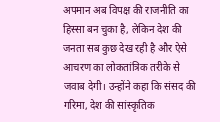अपमान अब विपक्ष की राजनीति का हिस्सा बन चुका है, लेकिन देश की जनता सब कुछ देख रही है और ऐसे आचरण का लोकतांत्रिक तरीके से जवाब देगी। उन्होंने कहा कि संसद की गरिमा, देश की सांस्कृतिक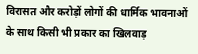विरासत और करोड़ों लोगों की धार्मिक भावनाओं के साथ किसी भी प्रकार का खिलवाड़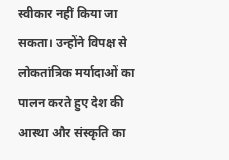स्वीकार नहीं किया जा सकता। उन्होंने विपक्ष से लोकतांत्रिक मर्यादाओं का पालन करते हुए देश की आस्था और संस्कृति का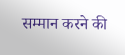सम्मान करने की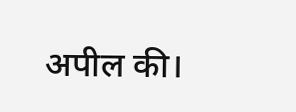अपील की।